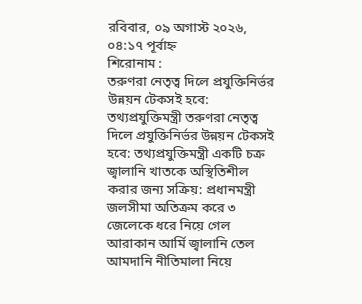রবিবার, ০৯ অগাস্ট ২০২৬, ০৪:১৭ পূর্বাহ্ন
শিরোনাম :
তরুণরা নেতৃত্ব দিলে প্রযুক্তিনির্ভর উন্নয়ন টেকসই হবে: তথ্যপ্রযুক্তিমন্ত্রী তরুণরা নেতৃত্ব দিলে প্রযুক্তিনির্ভর উন্নয়ন টেকসই হবে: তথ্যপ্রযুক্তিমন্ত্রী একটি চক্র জ্বালানি খাতকে অস্থিতিশীল করার জন্য সক্রিয়: প্রধানমন্ত্রী জলসীমা অতিক্রম করে ৩ জেলেকে ধরে নিয়ে গেল আরাকান আর্মি জ্বালানি তেল আমদানি নীতিমালা নিয়ে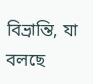বিভ্রান্তি, যা বলছে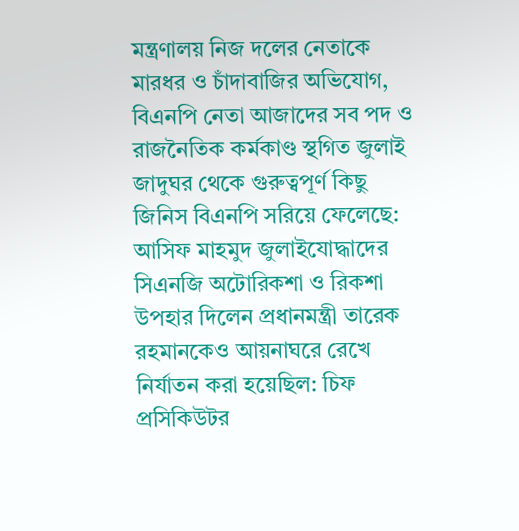মন্ত্রণালয় নিজ দলের নেতাকে মারধর ও চাঁদাবাজির অভিযোগ, বিএনপি নেতা আজাদের সব পদ ও রাজনৈতিক কর্মকাণ্ড স্থগিত জুলাই জাদুঘর থেকে গুরুত্বপূর্ণ কিছু জিনিস বিএনপি সরিয়ে ফেলেছে: আসিফ মাহমুদ জুলাইযোদ্ধাদের সিএনজি অটোরিকশা ও রিকশা উপহার দিলেন প্রধানমন্ত্রী তারেক রহমানকেও আয়নাঘরে রেখে নির্যাতন করা হয়েছিল: চিফ প্রসিকিউটর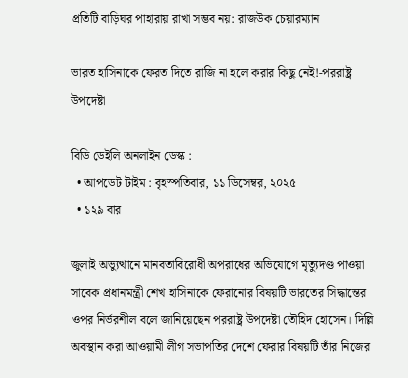প্রতিটি বাড়িঘর পাহারায় রাখা সম্ভব নয়: রাজউক চেয়ারম্যান

ভারত হাসিনাকে ফেরত দিতে রাজি না হলে করার কিছু নেই!-পররাষ্ট্র উপদেষ্টা

বিডি ডেইলি অনলাইন ডেস্ক :
  • আপডেট টাইম : বৃহস্পতিবার, ১১ ডিসেম্বর, ২০২৫
  • ১২৯ বার

জুলাই অভ্যুত্থানে মানবতাবিরোধী অপরাধের অভিযোগে মৃত্যুদণ্ড পাওয়া সাবেক প্রধানমন্ত্রী শেখ হাসিনাকে ফেরানোর বিষয়টি ভারতের সিদ্ধান্তের ওপর নির্ভরশীল বলে জানিয়েছেন পররাষ্ট্র উপদেষ্টা তৌহিদ হোসেন। দিল্লি অবস্থান করা আওয়ামী লীগ সভাপতির দেশে ফেরার বিষয়টি তাঁর নিজের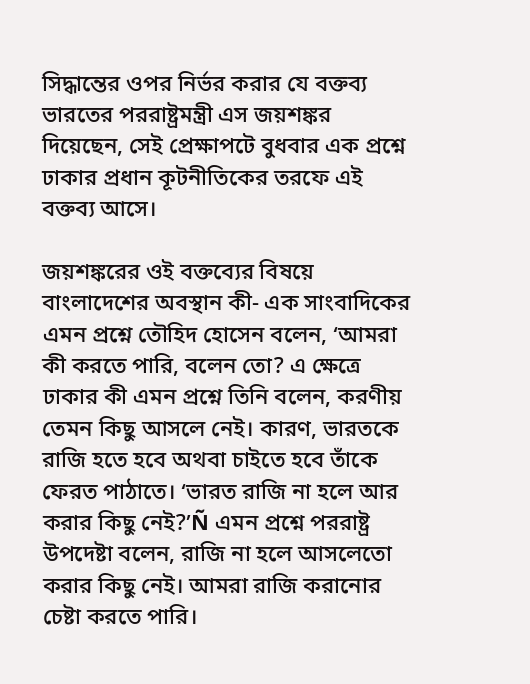সিদ্ধান্তের ওপর নির্ভর করার যে বক্তব্য ভারতের পররাষ্ট্রমন্ত্রী এস জয়শঙ্কর দিয়েছেন, সেই প্রেক্ষাপটে বুধবার এক প্রশ্নে ঢাকার প্রধান কূটনীতিকের তরফে এই বক্তব্য আসে।

জয়শঙ্করের ওই বক্তব্যের বিষয়ে বাংলাদেশের অবস্থান কী- এক সাংবাদিকের এমন প্রশ্নে তৌহিদ হোসেন বলেন, ‘আমরা কী করতে পারি, বলেন তো? এ ক্ষেত্রে ঢাকার কী এমন প্রশ্নে তিনি বলেন, করণীয় তেমন কিছু আসলে নেই। কারণ, ভারতকে রাজি হতে হবে অথবা চাইতে হবে তাঁকে ফেরত পাঠাতে। ‘ভারত রাজি না হলে আর করার কিছু নেই?’Ñ এমন প্রশ্নে পররাষ্ট্র উপদেষ্টা বলেন, রাজি না হলে আসলেতো করার কিছু নেই। আমরা রাজি করানোর চেষ্টা করতে পারি।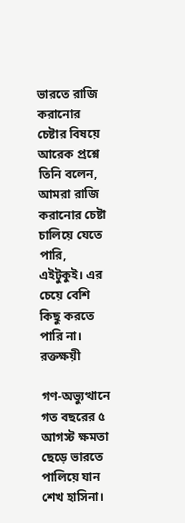ভারতে রাজি করানোর চেষ্টার বিষয়ে আরেক প্রশ্নে তিনি বলেন, আমরা রাজি করানোর চেষ্টা চালিয়ে যেতে পারি, এইটুকুই। এর চেয়ে বেশি কিছু করতে পারি না। রক্তক্ষয়ী

গণ-অভ্যুত্থানে গত বছরের ৫ আগস্ট ক্ষমতা ছেড়ে ভারতে পালিয়ে যান শেখ হাসিনা।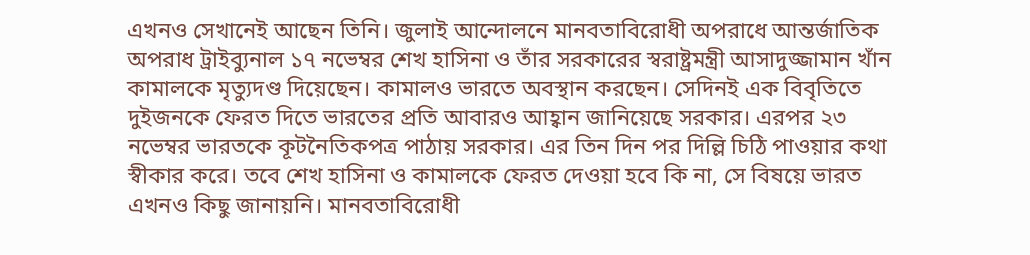এখনও সেখানেই আছেন তিনি। জুলাই আন্দোলনে মানবতাবিরোধী অপরাধে আন্তর্জাতিক অপরাধ ট্রাইব্যুনাল ১৭ নভেম্বর শেখ হাসিনা ও তাঁর সরকারের স্বরাষ্ট্রমন্ত্রী আসাদুজ্জামান খাঁন কামালকে মৃত্যুদণ্ড দিয়েছেন। কামালও ভারতে অবস্থান করছেন। সেদিনই এক বিবৃতিতে দুইজনকে ফেরত দিতে ভারতের প্রতি আবারও আহ্বান জানিয়েছে সরকার। এরপর ২৩ নভেম্বর ভারতকে কূটনৈতিকপত্র পাঠায় সরকার। এর তিন দিন পর দিল্লি চিঠি পাওয়ার কথা স্বীকার করে। তবে শেখ হাসিনা ও কামালকে ফেরত দেওয়া হবে কি না, সে বিষয়ে ভারত এখনও কিছু জানায়নি। মানবতাবিরোধী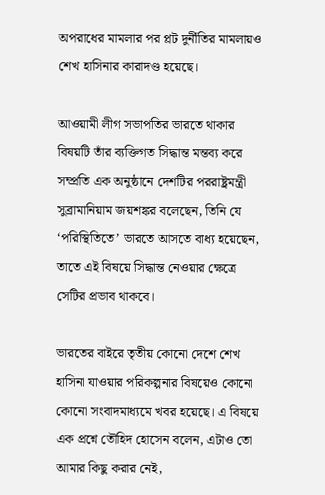অপরাধের মামলার পর প্লট দুর্নীতির মামলায়ও শেখ হাসিনার কারাদণ্ড হয়েছে।

আওয়ামী লীগ সভাপতির ভারতে থাকার বিষয়টি তাঁর ব্যক্তিগত সিদ্ধান্ত মন্তব্য করে সম্প্রতি এক অনুষ্ঠানে দেশটির পররাষ্ট্রমন্ত্রী সুব্রামানিয়াম জয়শঙ্কর বলেছেন, তিনি যে ‘পরিস্থিতিতে’ ভারতে আসতে বাধ্য হয়েছেন, তাতে এই বিষয়ে সিদ্ধান্ত নেওয়ার ক্ষেত্রে সেটির প্রভাব থাকবে।

ভারতের বাইরে তৃতীয় কোনো দেশে শেখ হাসিনা যাওয়ার পরিকল্পনার বিষয়েও কোনো কোনো সংবাদমাধ্যমে খবর হয়েছে। এ বিষয়ে এক প্রশ্নে তৌহিদ হোসেন বলেন, এটাও তো আমার কিছু করার নেই,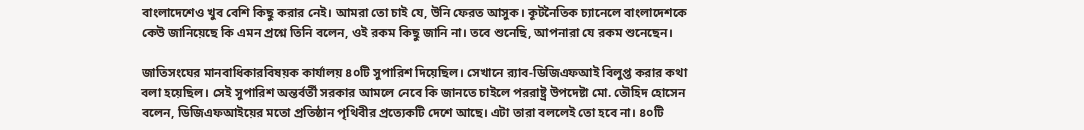বাংলাদেশেও খুব বেশি কিছু করার নেই। আমরা তো চাই যে, উনি ফেরত আসুক। কূটনৈতিক চ্যানেলে বাংলাদেশকে কেউ জানিয়েছে কি এমন প্রশ্নে তিনি বলেন, ওই রকম কিছু জানি না। তবে শুনেছি, আপনারা যে রকম শুনেছেন।

জাতিসংঘের মানবাধিকারবিষয়ক কার্যালয় ৪০টি সুপারিশ দিয়েছিল। সেখানে র‌্যাব-ডিজিএফআই বিলুপ্ত করার কথা বলা হয়েছিল। সেই সুপারিশ অন্তর্বর্তী সরকার আমলে নেবে কি জানতে চাইলে পররাষ্ট্র উপদেষ্টা মো. তৌহিদ হোসেন বলেন, ডিজিএফআইয়ের মতো প্রতিষ্ঠান পৃথিবীর প্রত্যেকটি দেশে আছে। এটা তারা বললেই তো হবে না। ৪০টি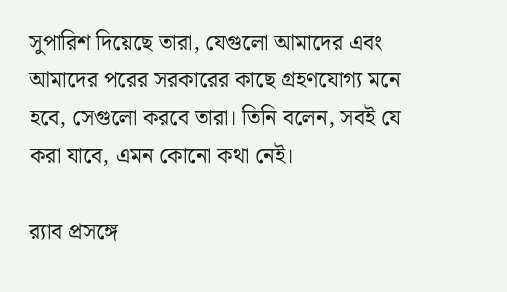সুপারিশ দিয়েছে তারা, যেগুলো আমাদের এবং আমাদের পরের সরকারের কাছে গ্রহণযোগ্য মনে হবে, সেগুলো করবে তারা। তিনি বলেন, সবই যে করা যাবে, এমন কোনো কথা নেই।

র‌্যাব প্রসঙ্গে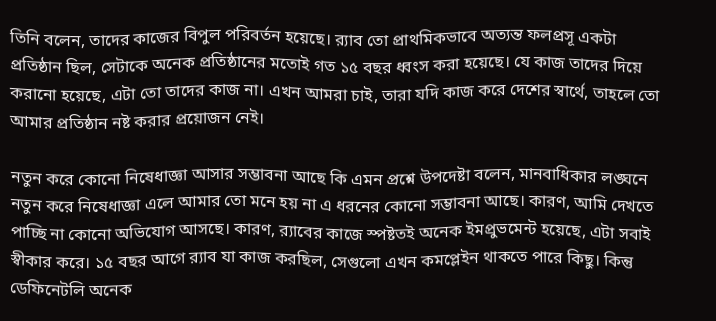তিনি বলেন, তাদের কাজের বিপুল পরিবর্তন হয়েছে। র‌্যাব তো প্রাথমিকভাবে অত্যন্ত ফলপ্রসূ একটা প্রতিষ্ঠান ছিল, সেটাকে অনেক প্রতিষ্ঠানের মতোই গত ১৫ বছর ধ্বংস করা হয়েছে। যে কাজ তাদের দিয়ে করানো হয়েছে, এটা তো তাদের কাজ না। এখন আমরা চাই, তারা যদি কাজ করে দেশের স্বার্থে, তাহলে তো আমার প্রতিষ্ঠান নষ্ট করার প্রয়োজন নেই।

নতুন করে কোনো নিষেধাজ্ঞা আসার সম্ভাবনা আছে কি এমন প্রশ্নে উপদেষ্টা বলেন, মানবাধিকার লঙ্ঘনে নতুন করে নিষেধাজ্ঞা এলে আমার তো মনে হয় না এ ধরনের কোনো সম্ভাবনা আছে। কারণ, আমি দেখতে পাচ্ছি না কোনো অভিযোগ আসছে। কারণ, র‌্যাবের কাজে স্পষ্টতই অনেক ইমপ্রুভমেন্ট হয়েছে, এটা সবাই স্বীকার করে। ১৫ বছর আগে র‌্যাব যা কাজ করছিল, সেগুলো এখন কমপ্লেইন থাকতে পারে কিছু। কিন্তু ডেফিনেটলি অনেক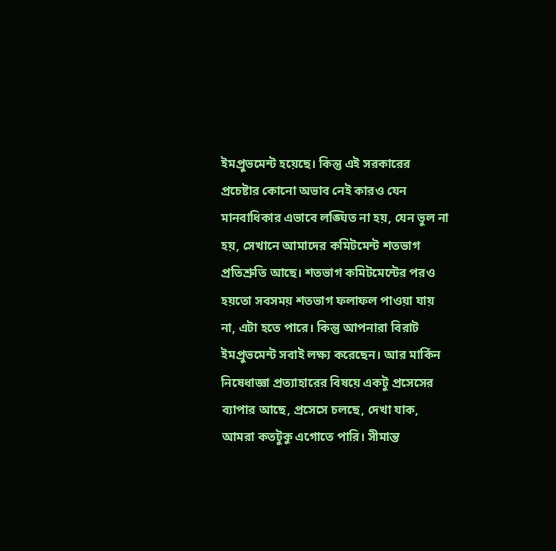ইমপ্রুভমেন্ট হয়েছে। কিন্তু এই সরকারের প্রচেষ্টার কোনো অভাব নেই কারও যেন মানবাধিকার এভাবে লঙ্ঘিত না হয়, যেন ভুল না হয়, সেখানে আমাদের কমিটমেন্ট শতভাগ প্রতিশ্রুতি আছে। শতভাগ কমিটমেন্টের পরও হয়তো সবসময় শতভাগ ফলাফল পাওয়া যায় না, এটা হতে পারে। কিন্তু আপনারা বিরাট ইমপ্রুভমেন্ট সবাই লক্ষ্য করেছেন। আর মার্কিন নিষেধাজ্ঞা প্রত্যাহারের বিষয়ে একটু প্রসেসের ব্যাপার আছে, প্রসেসে চলছে, দেখা যাক, আমরা কতটুকু এগোতে পারি। সীমান্ত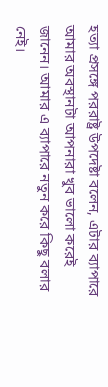হত্যা প্রসঙ্গে পররাষ্ট্র উপদেষ্টা বলেন, এটার ব্যাপারে আমার অবস্থানটা আপনারা খুব ভালো করেই জানেন। আমার এ ব্যাপারে নতুন করে কিছু বলার নেই।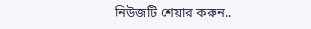নিউজটি শেয়ার করুন..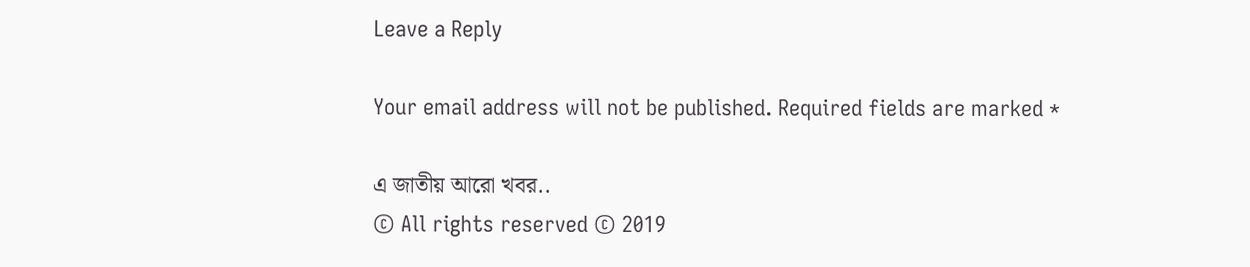Leave a Reply

Your email address will not be published. Required fields are marked *

এ জাতীয় আরো খবর..
© All rights reserved © 2019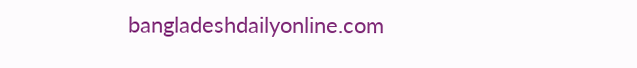bangladeshdailyonline.com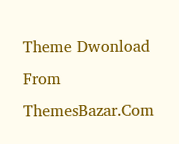Theme Dwonload From ThemesBazar.Com